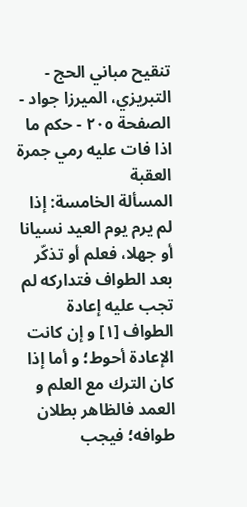تنقيح مباني الحج - التبريزي، الميرزا جواد - الصفحة ٢٠٥ - حكم ما اذا فات عليه رمي جمرة العقبة
المسألة الخامسة: إذا لم يرم يوم العيد نسيانا أو جهلا، فعلم أو تذكّر بعد الطواف فتداركه لم تجب عليه إعادة الطواف [١] و إن كانت الإعادة أحوط؛ و أما إذا كان الترك مع العلم و العمد فالظاهر بطلان طوافه؛ فيجب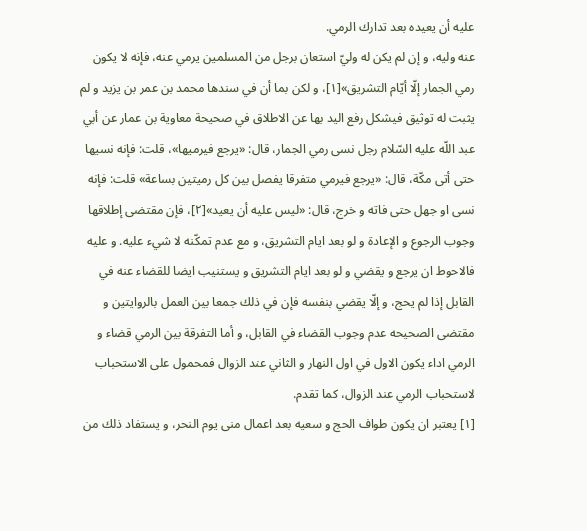عليه أن يعيده بعد تدارك الرمي.
عنه وليه، و إن لم يكن له وليّ استعان برجل من المسلمين يرمي عنه، فإنه لا يكون رمي الجمار إلّا أيّام التشريق»[١]، و لكن بما أن في سندها محمد بن عمر بن يزيد و لم يثبت له توثيق فيشكل رفع اليد بها عن الاطلاق في صحيحة معاوية بن عمار عن أبي عبد اللّه عليه السّلام رجل نسى رمي الجمار، قال: «يرجع فيرميها»، قلت: فإنه نسيها حتى أتى مكّة، قال: «يرجع فيرمي متفرقا يفصل بين كل رميتين بساعة» قلت: فإنه نسى او جهل حتى فاته و خرج، قال: «ليس عليه أن يعيد»[٢]، فإن مقتضى إطلاقها وجوب الرجوع و الإعادة و لو بعد ايام التشريق، و مع عدم تمكّنه لا شيء عليه. و عليه فالاحوط ان يرجع و يقضي و لو بعد ايام التشريق و يستنيب ايضا للقضاء عنه في القابل إذا لم يحج، و إلّا يقضي بنفسه فإن في ذلك جمعا بين العمل بالروايتين و مقتضى الصحيحه عدم وجوب القضاء في القابل، و أما التفرقة بين الرمي قضاء و الرمي اداء يكون الاول في اول النهار و الثاني عند الزوال فمحمول على الاستحباب لاستحباب الرمي عند الزوال، كما تقدم.
[١] يعتبر ان يكون طواف الحج و سعيه بعد اعمال منى يوم النحر، و يستفاد ذلك من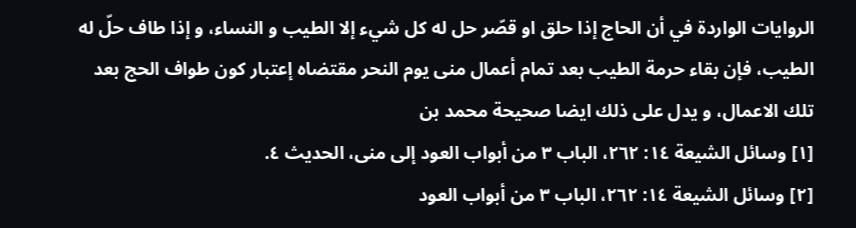الروايات الواردة في أن الحاج إذا حلق او قصّر حل له كل شيء إلا الطيب و النساء، و إذا طاف حلّ له الطيب، فإن بقاء حرمة الطيب بعد تمام أعمال منى يوم النحر مقتضاه إعتبار كون طواف الحج بعد تلك الاعمال، و يدل على ذلك ايضا صحيحة محمد بن
[١] وسائل الشيعة ١٤: ٢٦٢، الباب ٣ من أبواب العود إلى منى، الحديث ٤.
[٢] وسائل الشيعة ١٤: ٢٦٢، الباب ٣ من أبواب العود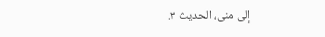إلى منى، الحديث ٣.